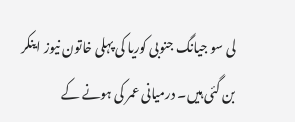لی سو جیانگ جنوبی کوریا کی پہلی خاتون نیوز اینکر بن گئی ہیں۔ درمیانی عمر کی ہونے کے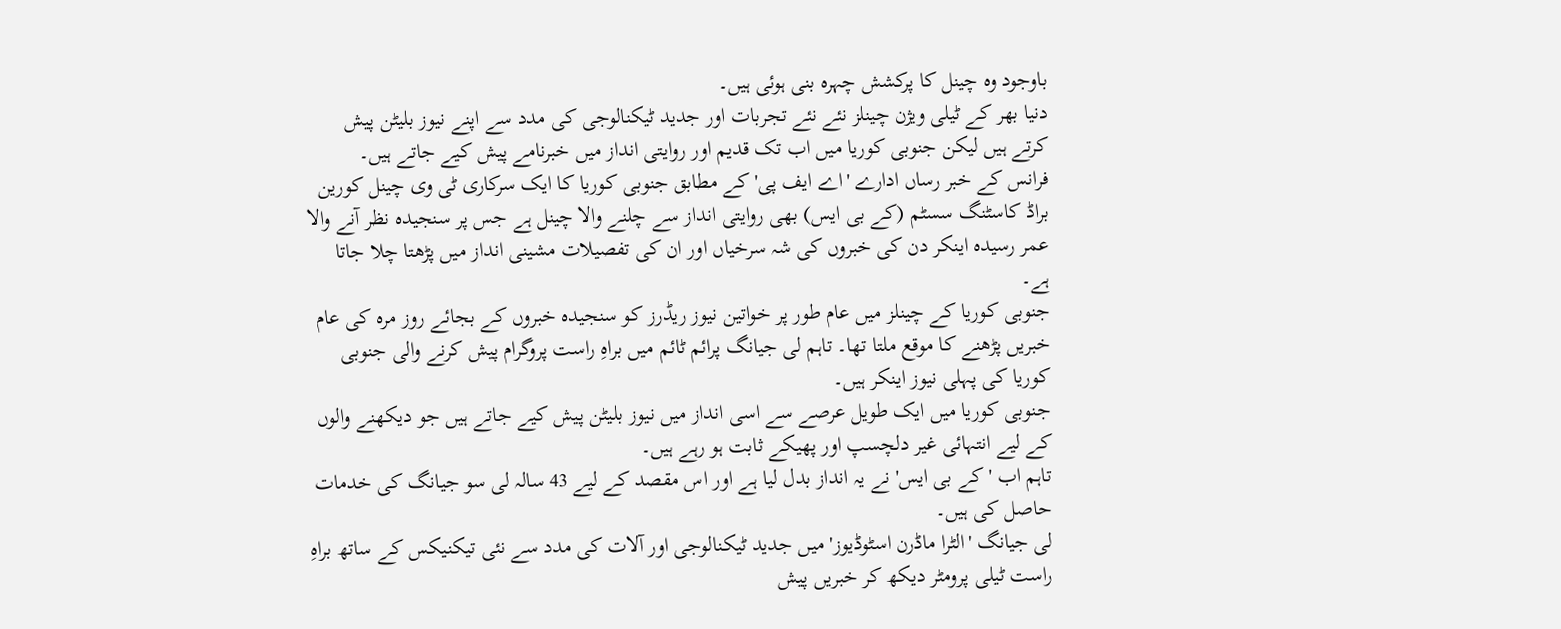باوجود وہ چینل کا پرکشش چہرہ بنی ہوئی ہیں۔
دنیا بھر کے ٹیلی ویژن چینلز نئے نئے تجربات اور جدید ٹیکنالوجی کی مدد سے اپنے نیوز بلیٹن پیش کرتے ہیں لیکن جنوبی کوریا میں اب تک قدیم اور روایتی انداز میں خبرنامے پیش کیے جاتے ہیں۔
فرانس کے خبر رساں ادارے 'اے ایف پی' کے مطابق جنوبی کوریا کا ایک سرکاری ٹی وی چینل کورین براڈ کاسٹنگ سسٹم (کے بی ایس) بھی روایتی انداز سے چلنے والا چینل ہے جس پر سنجیدہ نظر آنے والا عمر رسیدہ اینکر دن کی خبروں کی شہ سرخیاں اور ان کی تفصیلات مشینی انداز میں پڑھتا چلا جاتا ہے۔
جنوبی کوریا کے چینلز میں عام طور پر خواتین نیوز ریڈرز کو سنجیدہ خبروں کے بجائے روز مرہ کی عام خبریں پڑھنے کا موقع ملتا تھا۔ تاہم لی جیانگ پرائم ٹائم میں براہِ راست پروگرام پیش کرنے والی جنوبی کوریا کی پہلی نیوز اینکر ہیں۔
جنوبی کوریا میں ایک طویل عرصے سے اسی انداز میں نیوز بلیٹن پیش کیے جاتے ہیں جو دیکھنے والوں کے لیے انتہائی غیر دلچسپ اور پھیکے ثابت ہو رہے ہیں۔
تاہم اب 'کے بی ایس' نے یہ انداز بدل لیا ہے اور اس مقصد کے لیے 43 سالہ لی سو جیانگ کی خدمات حاصل کی ہیں۔
لی جیانگ 'الٹرا ماڈرن اسٹوڈیوز' میں جدید ٹیکنالوجی اور آلات کی مدد سے نئی تیکنیکس کے ساتھ براہِ راست ٹیلی پرومٹر دیکھ کر خبریں پیش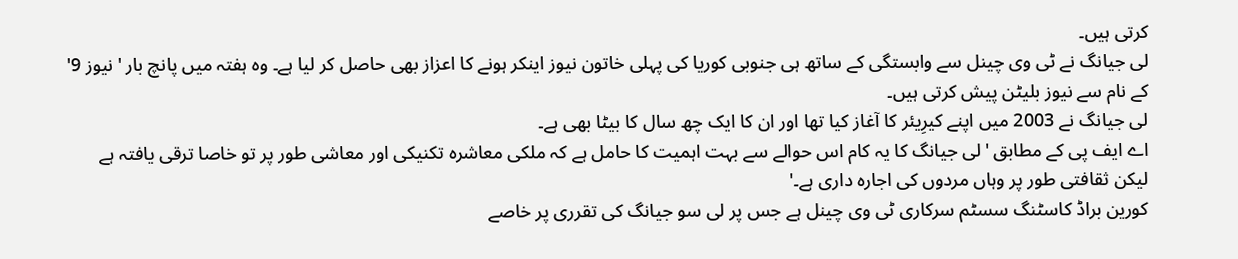کرتی ہیں۔
لی جیانگ نے ٹی وی چینل سے وابستگی کے ساتھ ہی جنوبی کوریا کی پہلی خاتون نیوز اینکر ہونے کا اعزاز بھی حاصل کر لیا ہے۔ وہ ہفتہ میں پانچ بار 'نیوز 9' کے نام سے نیوز بلیٹن پیش کرتی ہیں۔
لی جیانگ نے 2003 میں اپنے کیرِیئر کا آغاز کیا تھا اور ان کا ایک چھ سال کا بیٹا بھی ہے۔
اے ایف پی کے مطابق 'لی جیانگ کا یہ کام اس حوالے سے بہت اہمیت کا حامل ہے کہ ملکی معاشرہ تکنیکی اور معاشی طور پر تو خاصا ترقی یافتہ ہے لیکن ثقافتی طور پر وہاں مردوں کی اجارہ داری ہے۔'
کورین براڈ کاسٹنگ سسٹم سرکاری ٹی وی چینل ہے جس پر لی سو جیانگ کی تقرری پر خاصے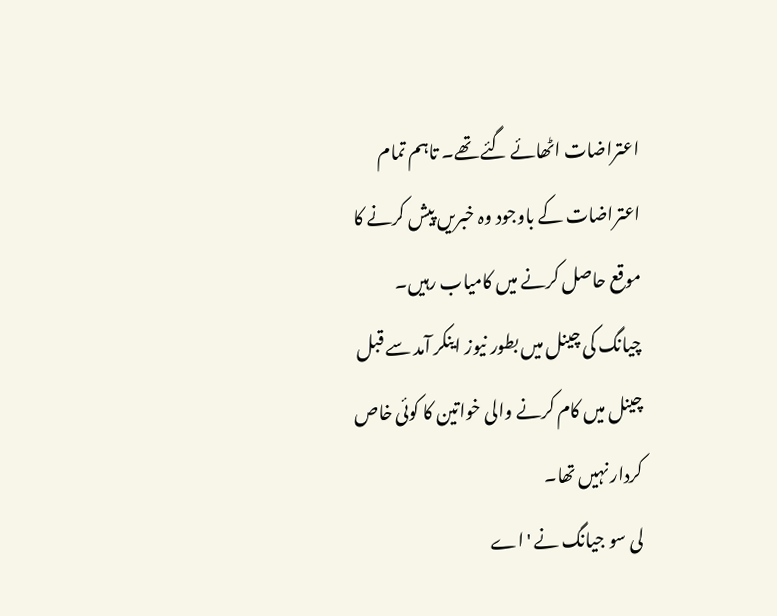اعتراضات اٹھائے گئے تھے۔ تاہم تمام اعتراضات کے باوجود وہ خبریں پیش کرنے کا موقع حاصل کرنے میں کامیاب رہیں۔
چیانگ کی چینل میں بطور نیوز اینکر آمد سے قبل چینل میں کام کرنے والی خواتین کا کوئی خاص کردار نہیں تھا۔
لی سو جیانگ نے 'اے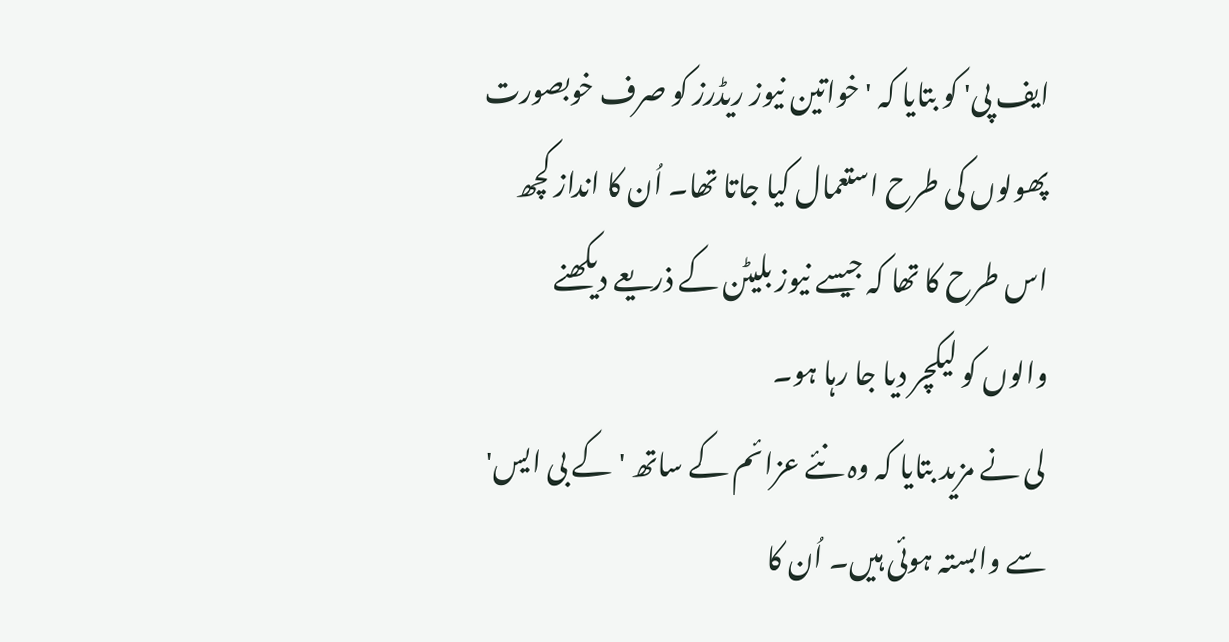ایف پی' کو بتایا کہ 'خواتین نیوز ریڈرز کو صرف خوبصورت پھولوں کی طرح استعمال کیا جاتا تھا۔ اُن کا انداز کچھ اس طرح کا تھا کہ جیسے نیوز بلیٹن کے ذریعے دیکھنے والوں کو لیکچر دیا جا رہا ہو۔
لی نے مزید بتایا کہ وہ نئے عزائم کے ساتھ 'کے بی ایس' سے وابستہ ہوئی ہیں۔ اُن کا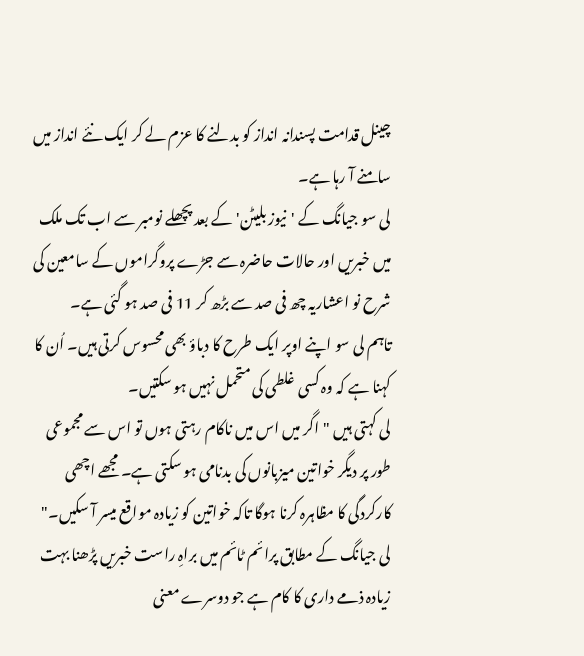چینل قدامت پسندانہ انداز کو بدلنے کا عزم لے کر ایک نئے انداز میں سامنے آ رہا ہے۔
لی سو جیانگ کے 'نیوز بلیٹن' کے بعد پچھلے نومبر سے اب تک ملک میں خبریں اور حالات حاضرہ سے جڑے پروگراموں کے سامعین کی شرح نو اعشاریہ چھ فی صد سے بڑھ کر 11 فی صد ہو گئی ہے۔
تاہم لی سو اپنے اوپر ایک طرح کا دباؤ بھی محسوس کرتی ہیں۔ اُن کا کہنا ہے کہ وہ کسی غلطی کی متحمل نہیں ہو سکتیں۔
لی کہتی ہیں "اگر میں اس میں ناکام رہتی ہوں تو اس سے مجموعی طور پر دیگر خواتین میزبانوں کی بدنامی ہو سکتی ہے۔ مجھے اچھی کارکردگی کا مظاہرہ کرنا ہوگا تاکہ خواتین کو زیادہ مواقع میسر آ سکیں۔"
لی جیانگ کے مطابق پرائم ٹائم میں براہِ راست خبریں پڑھنا بہت زیادہ ذمے داری کا کام ہے جو دوسرے معنی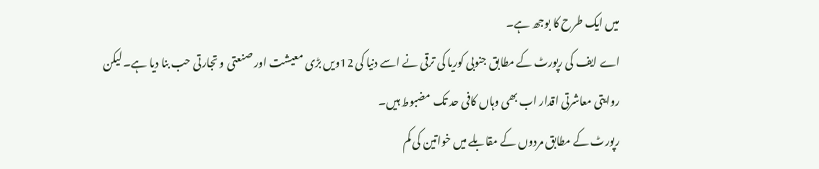میں ایک طرح کا بوجھ ہے۔
اے ایف کی رپورٹ کے مطابق جنوبی کوریا کی ترقی نے اسے دنیا کی 12ویں بڑی معیشت اور صنعتی و تجارتی حب بنا دیا ہے۔ لیکن روایتی معاشرتی اقدار اب بھی وہاں کافی حد تک مضبوط ہیں۔
رپورٹ کے مطابق مردوں کے مقابلے میں خواتین کی کم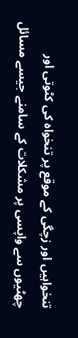تنخواہیں اور زچگی کے موقع پر تنخواہ کی کٹوتی اور چھٹیوں سے واپسی پر مشکلات کے سامنے جیسے مسائل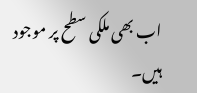اب بھی ملکی سطح پر موجود ہیں۔